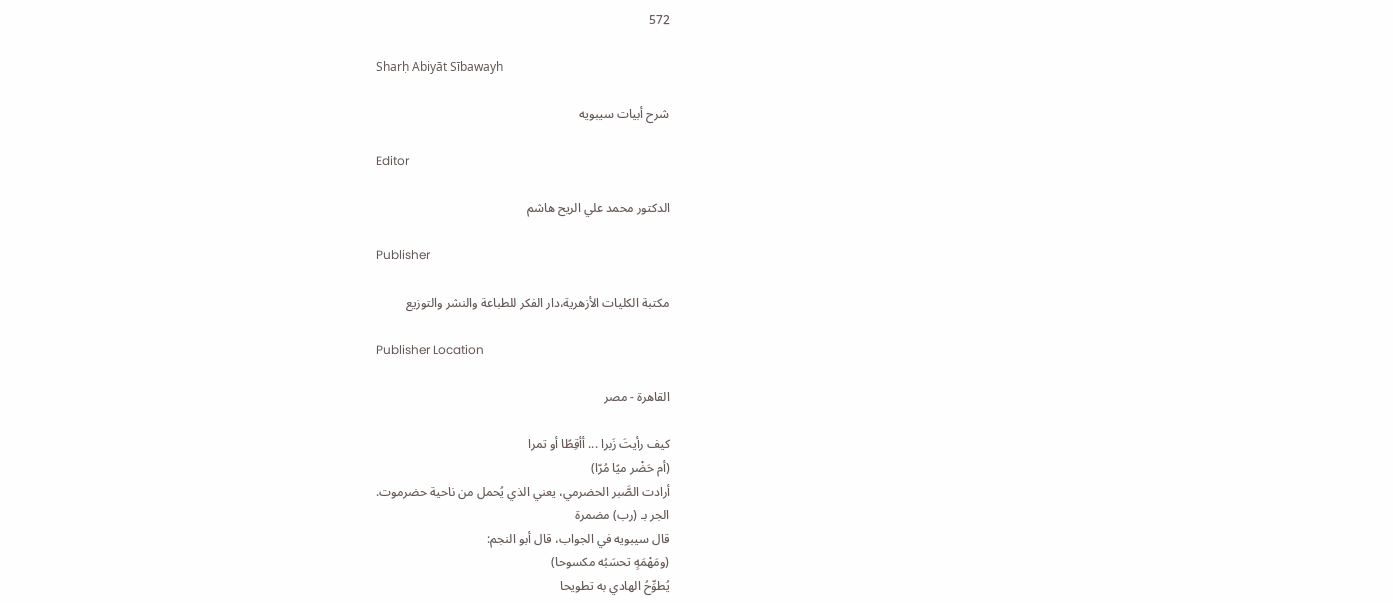572

Sharḥ Abiyāt Sībawayh

شرح أبيات سيبويه

Editor

الدكتور محمد علي الريح هاشم

Publisher

مكتبة الكليات الأزهرية،دار الفكر للطباعة والنشر والتوزيع

Publisher Location

القاهرة - مصر

كيف رأيتَ زَبرا ... أأقِطًا أو تمرا
(أم حَضْر ميًا مُرّا)
أرادت الصَّبر الحضرمي، يعني الذي يُحمل من ناحية حضرموت.
الجر بـ (رب) مضمرة
قال سيبويه في الجواب، قال أبو النجم:
(ومَهْمَهٍ تحسَبُه مكسوحا)
يُطوِّحُ الهادي به تطويحا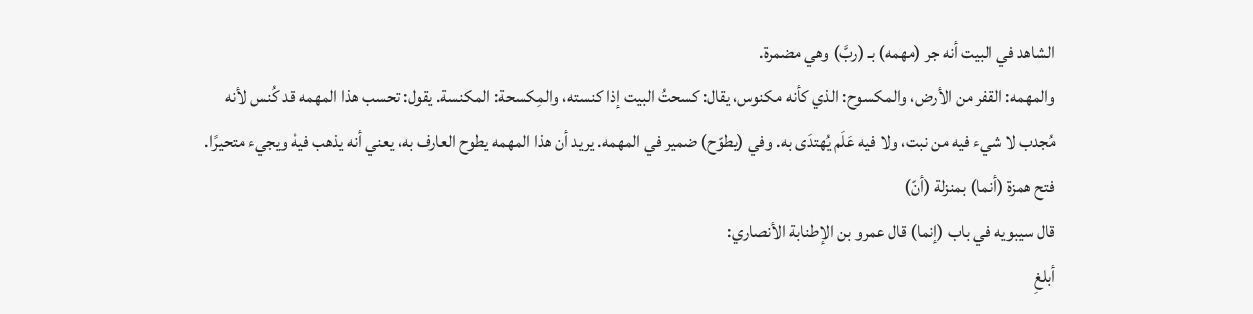الشاهد في البيت أنه جر (مهمه) بـ (ربَّ) وهي مضمرة.
والمهمه: القفر من الأرض، والمكسوح: الذي كأنه مكنوس، يقال: كسحتُ البيت إذا كنسته، والمِكسحة: المكنسة. يقول: تحسب هذا المهمه قد كُنس لأنه مُجدب لا شيء فيه من نبت، ولا فيه عَلَم يُهتدَى به. وفي (يطوّح) ضمير في المهمه. يريد أن هذا المهمه يطوح العارف به، يعني أنه يذهب فيهْ ويجيء متحيرًا.
فتح همزة (أنما) بمنزلة (أنّ)
قال سيبويه في باب (إنما) قال عمرو بن الإطنابة الأنصاري:
أبلغِ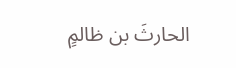الحارثَ بن ظالمٍ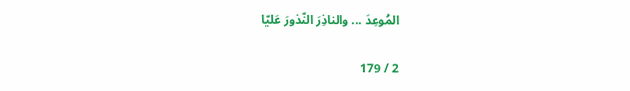المُوعِدَ ... والناذِرَ النّذورَ عَليّا

2 / 179